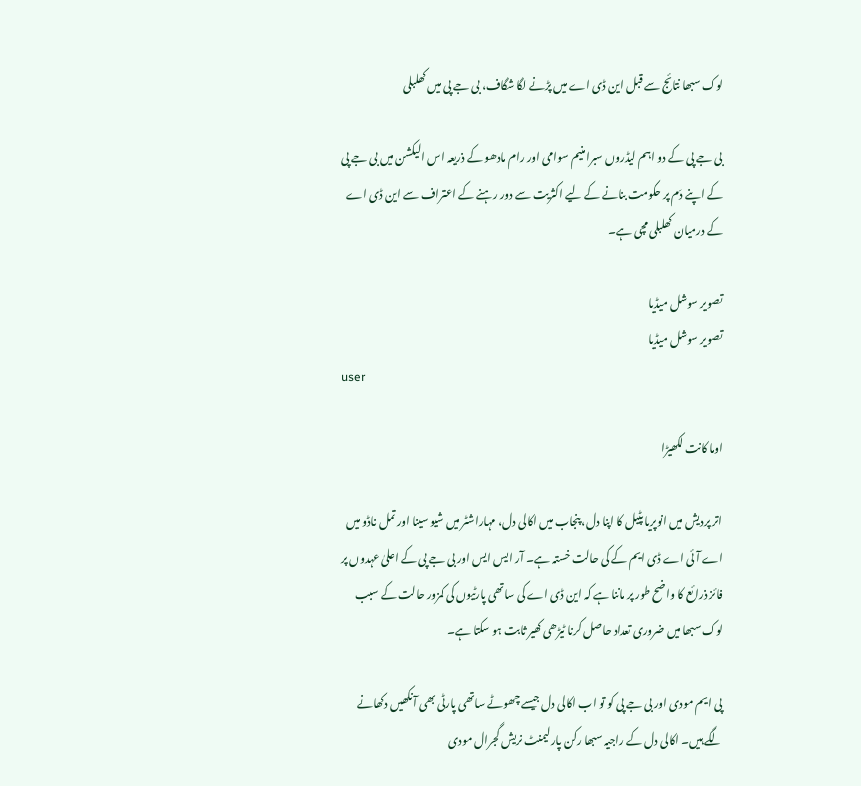لوک سبھا نتائج سے قبل این ڈی اے میں پڑنے لگا شگاف، بی جے پی میں کھلبلی

بی جے پی کے دو اہم لیڈروں سبرامنیم سوامی اور رام مادھو کے ذریعہ اس الیکشن میں بی جے پی کے اپنے دَم پر حکومت بنانے کے لیے اکثریت سے دور رہنے کے اعتراف سے این ڈی اے کے درمیان کھلبلی مچی ہے۔

تصویر سوشل میڈیا
تصویر سوشل میڈیا
user

اوما کانت لکھیڑا

اتر پردیش میں انوپریا پٹیل کا اپنا دل، پنجاب میں اکالی دل، مہاراشٹر میں شیو سینا اور تمل ناڈو میں اے آئی اے ڈی ایم کے کی حالت خستہ ہے۔ آر ایس ایس اور بی جے پی کے اعلیٰ عہدوں پر فائز ذرائع کا واضح طور پر ماننا ہے کہ این ڈی اے کی ساتھی پارٹیوں کی کمزور حالت کے سبب لوک سبھا میں ضروری تعداد حاصل کرنا ٹیڑھی کھیر ثابت ہو سکتا ہے۔

پی ایم مودی اور بی جے پی کو تو اب اکالی دل جیسے چھوٹے ساتھی پارٹی بھی آنکھیں دکھانے لگے ہیں۔ اکالی دل کے راجیہ سبھا رکن پارلیمنٹ نریش گجرال مودی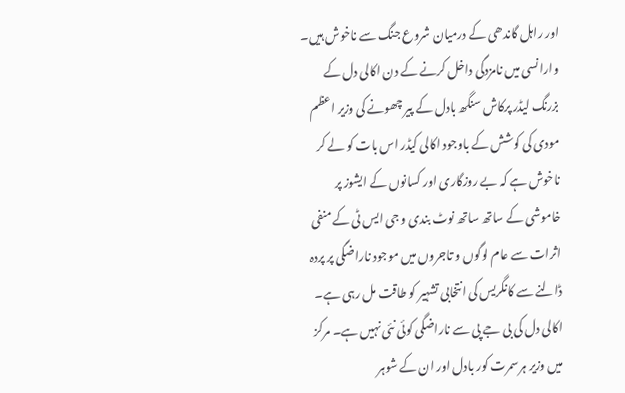اور راہل گاندھی کے درمیان شروع جنگ سے ناخوش ہیں۔ وارانسی میں نامزدگی داخل کرنے کے دن اکالی دل کے بزرنگ لیڈر پرکاش سنگھ بادل کے پیر چھونے کی وزیر اعظم مودی کی کوشش کے باوجود اکالی کیڈر اس بات کو لے کر ناخوش ہے کہ بے روزگاری اور کسانوں کے ایشوز پر خاموشی کے ساتھ ساتھ نوٹ بندی و جی ایس ٹی کے منفی اثرات سے عام لوگوں و تاجروں میں موجود ناراضگی پر پردہ ڈالنے سے کانگریس کی انتخابی تشہیر کو طاقت مل رہی ہے۔ اکالی دل کی بی جے پی سے ناراضگی کوئی نئی نہیں ہے۔ مرکز میں وزیر ہرسمرت کور بادل اور ان کے شوہر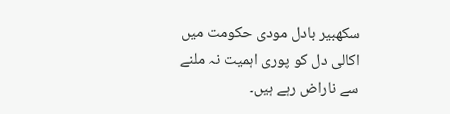سکھبیر بادل مودی حکومت میں اکالی دل کو پوری اہمیت نہ ملنے سے ناراض رہے ہیں۔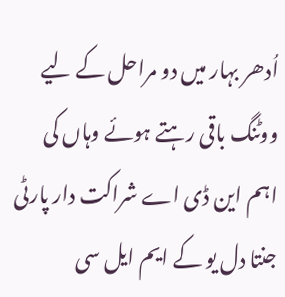اُدھر بہار میں دو مراحل کے لیے ووٹنگ باقی رہتے ہوئے وہاں کی اہم این ڈی اے شراکت دار پارٹی جنتا دل یو کے ایم ایل سی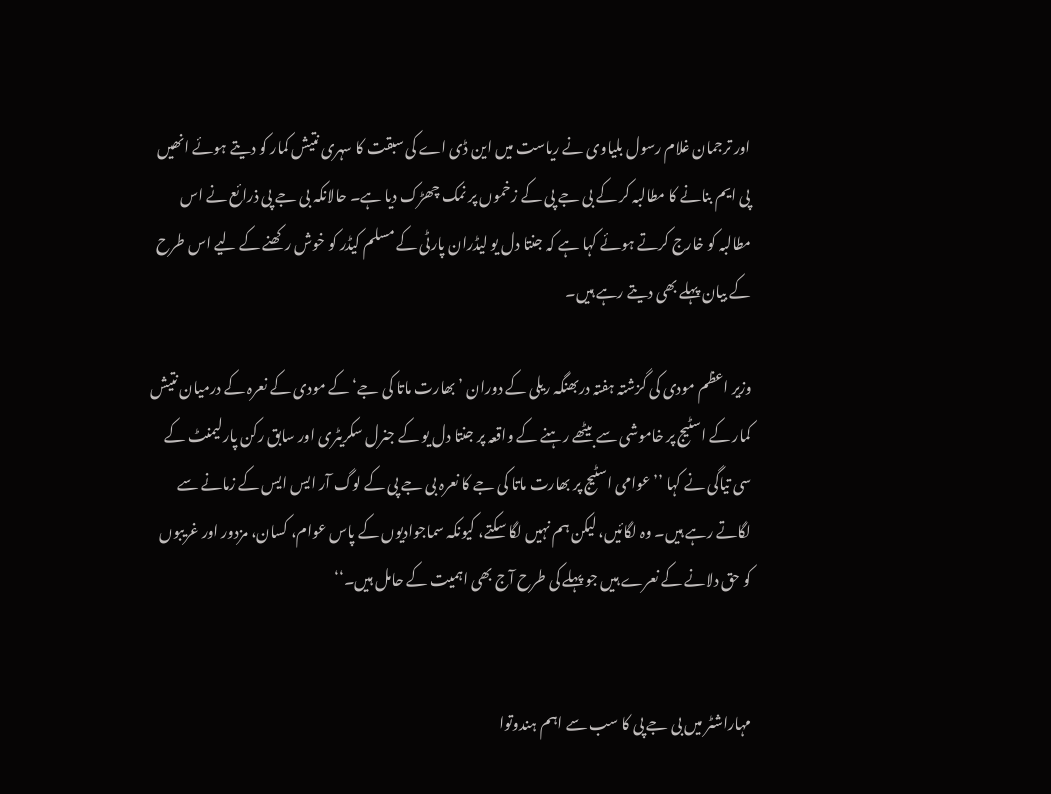اور ترجمان غلام رسول بلیاوی نے ریاست میں این ڈی اے کی سبقت کا سہری نتیش کمار کو دیتے ہوئے انھیں پی ایم بنانے کا مطالبہ کر کے بی جے پی کے زخموں پر نمک چھڑک دیا ہے۔ حالانکہ بی جے پی ذرائع نے اس مطالبہ کو خارج کرتے ہوئے کہا ہے کہ جنتا دل یو لیڈران پارٹی کے مسلم کیڈر کو خوش رکھنے کے لیے اس طرح کے بیان پہلے بھی دیتے رہے ہیں۔

وزیر اعظم مودی کی گزشتہ ہفتہ دربھنگہ ریلی کے دوران ’بھارت ماتا کی جے‘ کے مودی کے نعرہ کے درمیان نتیش کمار کے اسٹیج پر خاموشی سے بیٹھے رہنے کے واقعہ پر جنتا دل یو کے جنرل سکریٹری اور سابق رکن پارلیمنٹ کے سی تیاگی نے کہا ’’عوامی اسٹیج پر بھارت ماتا کی جے کا نعرہ بی جے پی کے لوگ آر ایس ایس کے زمانے سے لگاتے رہے ہیں۔ وہ لگائیں، لیکن ہم نہیں لگا سکتے، کیونکہ سماجوادیوں کے پاس عوام، کسان، مزدور اور غریبوں کو حق دلانے کے نعرے ہیں جو پہلے کی طرح آج بھی اہمیت کے حامل ہیں۔‘‘


مہاراشٹر میں بی جے پی کا سب سے اہم ہندوتوا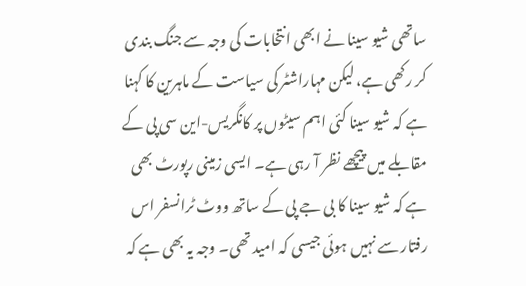ساتھی شیو سینا نے ابھی انتخابات کی وجہ سے جنگ بندی کر رکھی ہے، لیکن مہاراشٹر کی سیاست کے ماہرین کا کہنا ہے کہ شیو سینا کئی اہم سیٹوں پر کانگریس-این سی پی کے مقابلے میں پیچھے نظر آ رہی ہے۔ ایسی زمینی رپورٹ بھی ہے کہ شیو سینا کا بی جے پی کے ساتھ ووٹ ٹرانسفر اس رفتار سے نہیں ہوئی جیسی کہ امید تھی۔ وجہ یہ بھی ہے کہ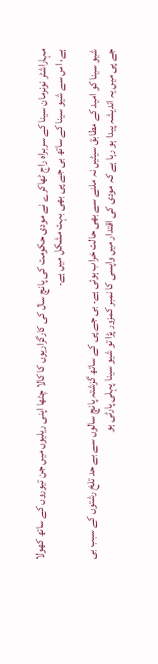مہاراشٹر نونرمان سینا کے سربراہ راج ٹھاکرے نے مودی حکومت کی پانچ سال کی کارگزاریوں کا کالا چٹھا اپنی ریلیوں میں جن تیوروں کے ساتھ کھولا ہے، اس سے شیو سینا کے ساتھ بی جے پی بھی بہت مشکل میں ہے۔

شیو سینا کو امید کے مطابق سیٹیں نہ ملنے سے بھی حالت خراب ہوئی ہے۔ بی جے پی کے ساتھ گزشتہ پانچ سالوں سے بے حد تلخ رشتوں کے سبب بی جے پی میں یہ اندیشہ پیدا ہو رہا ہے کہ مودی کی اقتدار میں واپسی کا نمبر کمزور پڑا تو شیو سینا پہلی پارٹی ہو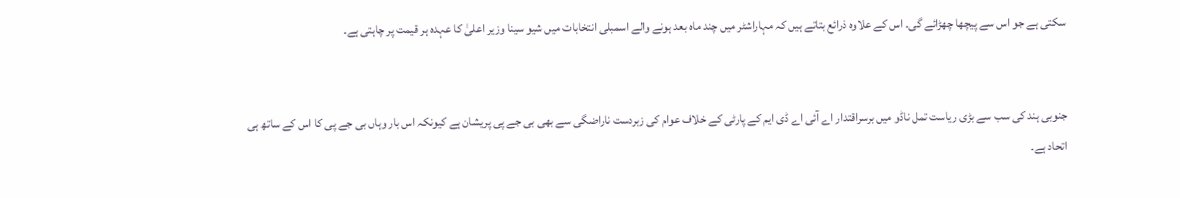سکتی ہے جو اس سے پیچھا چھڑائے گی۔ اس کے علاوہ ذرائع بتاتے ہیں کہ مہاراشٹر میں چند ماہ بعد ہونے والے اسمبلی انتخابات میں شیو سینا وزیر اعلیٰ کا عہدہ ہر قیمت پر چاہتی ہے۔


جنوبی ہند کی سب سے بڑی ریاست تمل ناڈو میں برسراقتدار اے آئی اے ڈی ایم کے پارٹی کے خلاف عوام کی زبردست ناراضگی سے بھی بی جے پی پریشان ہے کیونکہ اس بار وہاں بی جے پی کا اس کے ساتھ ہی اتحاد ہے۔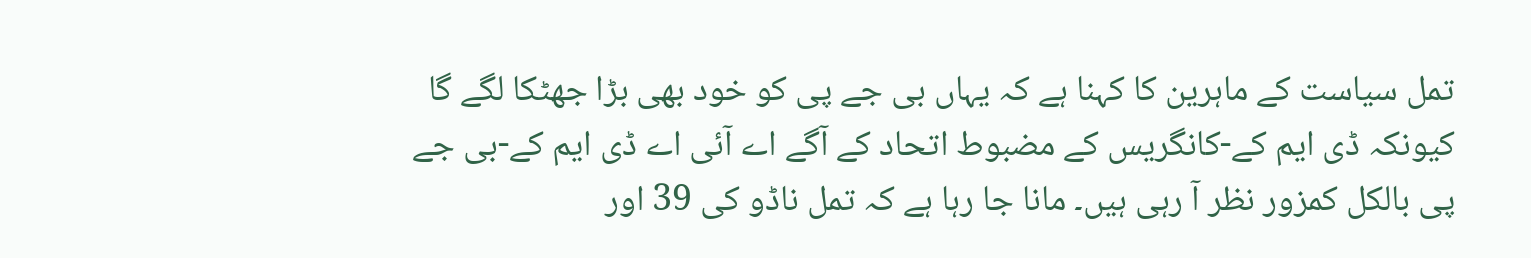تمل سیاست کے ماہرین کا کہنا ہے کہ یہاں بی جے پی کو خود بھی بڑا جھٹکا لگے گا کیونکہ ڈی ایم کے-کانگریس کے مضبوط اتحاد کے آگے اے آئی اے ڈی ایم کے-بی جے پی بالکل کمزور نظر آ رہی ہیں۔ مانا جا رہا ہے کہ تمل ناڈو کی 39 اور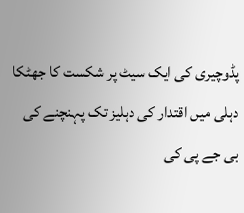پڈوچیری کی ایک سیٹ پر شکست کا جھٹکا دہلی میں اقتدار کی دہلیز تک پہنچنے کی بی جے پی کی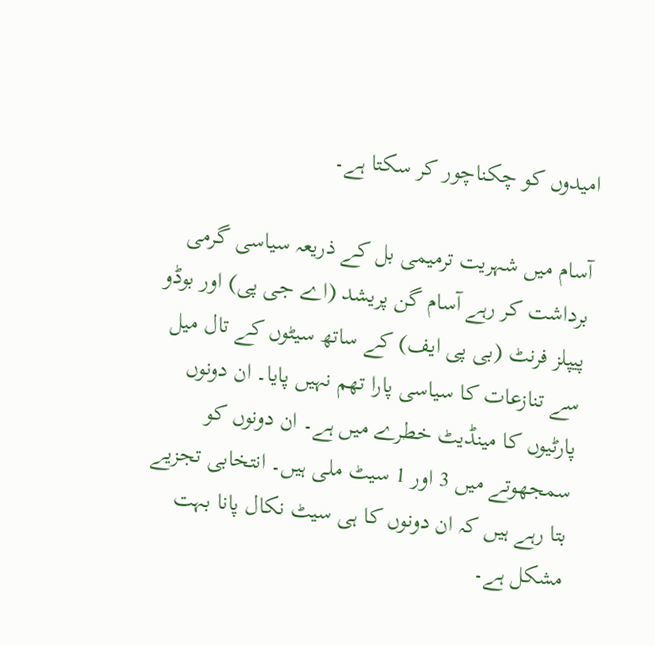امیدوں کو چکناچور کر سکتا ہے۔

آسام میں شہریت ترمیمی بل کے ذریعہ سیاسی گرمی برداشت کر رہے آسام گن پریشد (اے جی پی) اور بوڈو پیپلز فرنٹ (بی پی ایف) کے ساتھ سیٹوں کے تال میل سے تنازعات کا سیاسی پارا تھم نہیں پایا۔ ان دونوں پارٹیوں کا مینڈیٹ خطرے میں ہے۔ ان دونوں کو سمجھوتے میں 3 اور 1 سیٹ ملی ہیں۔ انتخابی تجزیے بتا رہے ہیں کہ ان دونوں کا ہی سیٹ نکال پانا بہت مشکل ہے۔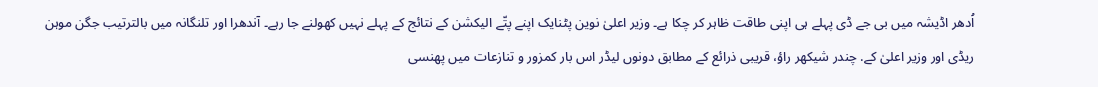اُدھر اڈیشہ میں بی جے ڈی پہلے ہی اپنی طاقت ظاہر کر چکا ہے۔ وزیر اعلیٰ نوین پٹنایک اپنے پتّے الیکشن کے نتائج کے پہلے نہیں کھولنے جا رہے۔ آندھرا اور تلنگانہ میں بالترتیب جگن موہن ریڈی اور وزیر اعلیٰ کے. چندر شیکھر راؤ، قریبی ذرائع کے مطابق دونوں لیڈر اس بار کمزور و تنازعات میں پھنسی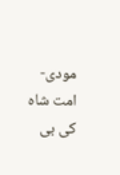مودی-امت شاہ کی بی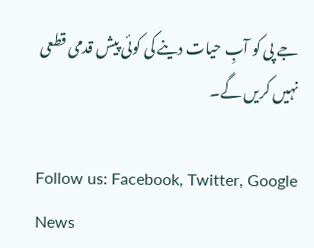جے پی کو آبِ حیات دینے کی کوئی پیش قدمی قطعی نہیں کریں گے۔

Follow us: Facebook, Twitter, Google News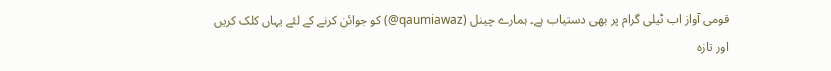قومی آواز اب ٹیلی گرام پر بھی دستیاب ہے۔ ہمارے چینل (qaumiawaz@) کو جوائن کرنے کے لئے یہاں کلک کریں اور تازہ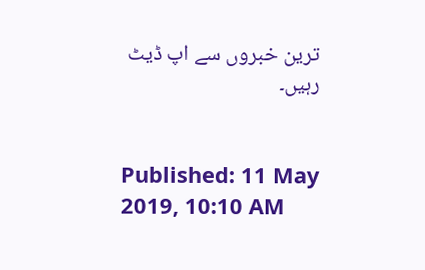ترین خبروں سے اپ ڈیٹ رہیں۔


Published: 11 May 2019, 10:10 AM